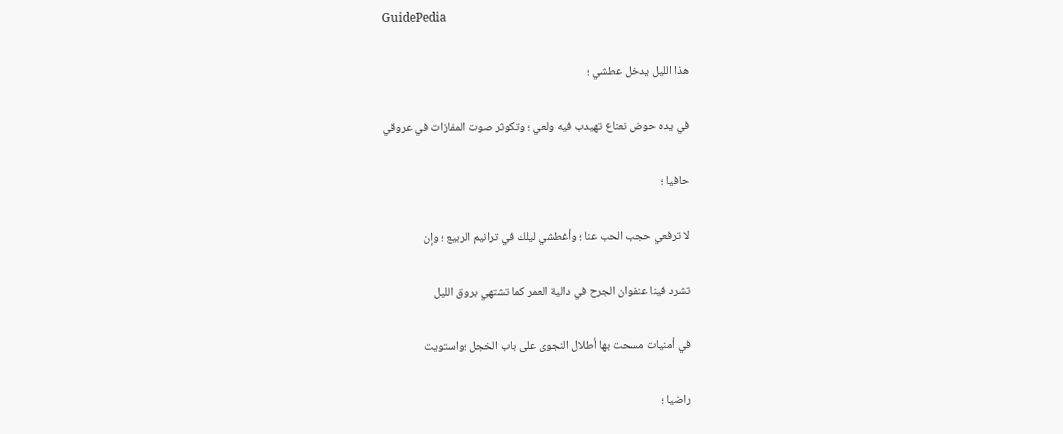GuidePedia

هذا الليل يدخل عطشي ؛

في يده حوض نعناع تهيدب فيه ولعي ؛ وتكوثر صوت المفازات في عروقي

حافيا ؛

لا ترفعي حجب الحب عنا ؛ وأغطشي ليلك في ترانيم الربيع ؛ وإن

تشرد فينا عنفوان الجرح في دالية العمر كما تشتهي بروق الليل

في أمنيات مسحت بها أطلال النجوى على باب الخجل ؛واستويت

راضيا ؛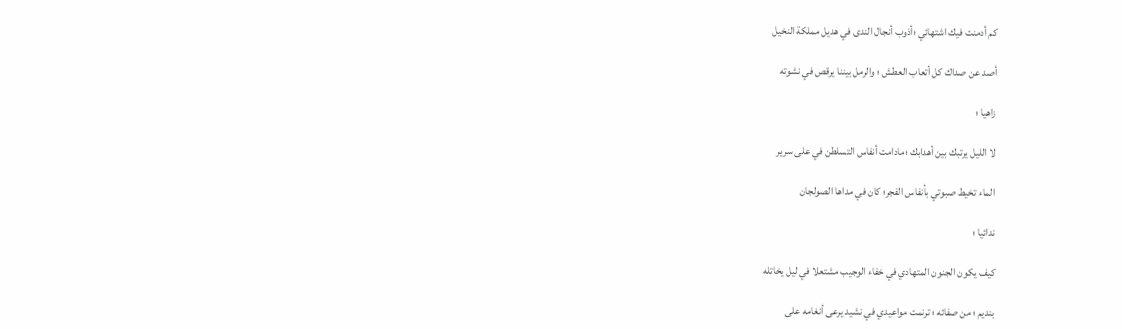كم أدمنت فيك اشتهائي ؛أذوب أنجال الندى في هديل مملكة النخيل

أصد عن صداك كل أتعاب العطش ؛ والرمل بيننا يرقص في نشوته

زاهيا ؛

لا الليل يرتبك بين أهدابك ؛مادامت أنفاس التسلطن في على سرير

الماء تخيط صبوتي بأنفاس الفجر؛ كان في مداها الصولجان

ندائيا ؛

كيف يكون الجنون المتهادي في خفاء الوجيب مشتعلا في ليل يخاتله

بنديم ؛ من صفائه ؛ ترنمت مواعيدي في نشيد يرعى أنغامه على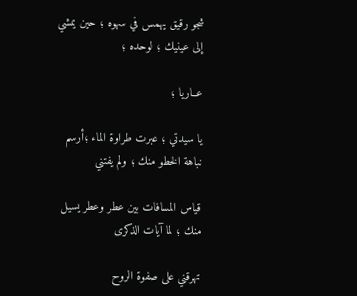شجو رقيق يهمس في سهوه ؛ حين يمشي إلى عينيك ؛ لوحده ؛

عــاريا ؛

يا سيدتي ؛ عبرت طراوة الماء ؛أرسم نباهة الخطو منك ؛ ولم يفتني

قياس المسافات بين عطر وعطر يسيل منك ؛ لما آيات الذكرى

تهرقني على صفوة الروح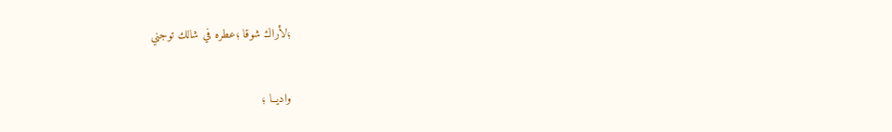؛لأراك شوقا ؛عطره في شالك توجني

واديــا ؛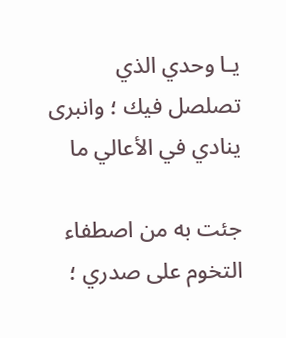يـا وحدي الذي تصلصل فيك ؛ وانبرى ينادي في الأعالي ما

جئت به من اصطفاء التخوم على صدري ؛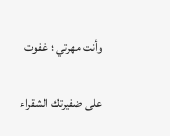وأنت مهرتي ؛ غفوت

على ضفيرتك الشقراء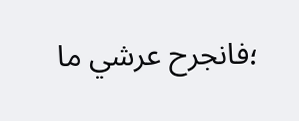؛فانجرح عرشي ما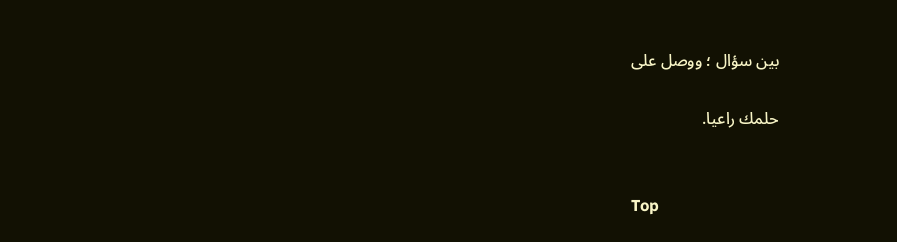بين سؤال ؛ ووصل على

حلمك راعيا.


Top